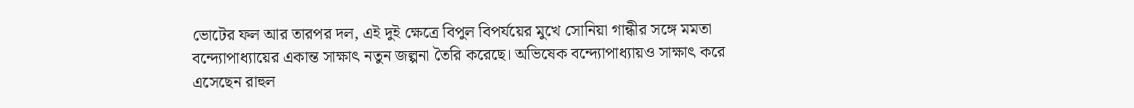ভোটের ফল আর তারপর দল, এই দুই ক্ষেত্রে বিপুল বিপর্যয়ের মুখে সোনিয়া গান্ধীর সঙ্গে মমতা বন্দ্যোপাধ্যায়ের একান্ত সাক্ষাৎ নতুন জল্পনা তৈরি করেছে। অভিষেক বন্দ্যোপাধ্যায়ও সাক্ষাৎ করে এসেছেন রাহুল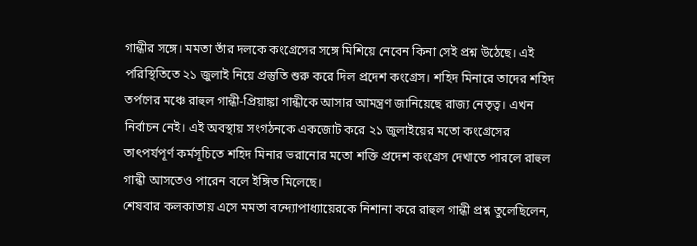গান্ধীর সঙ্গে। মমতা তাঁর দলকে কংগ্রেসের সঙ্গে মিশিয়ে নেবেন কিনা সেই প্রশ্ন উঠেছে। এই পরিস্থিতিতে ২১ জুলাই নিয়ে প্রস্তুতি শুরু করে দিল প্রদেশ কংগ্রেস। শহিদ মিনারে তাদের শহিদ তর্পণের মঞ্চে রাহুল গান্ধী-প্রিয়াঙ্কা গান্ধীকে আসার আমন্ত্রণ জানিয়েছে রাজ্য নেতৃত্ব। এখন নির্বাচন নেই। এই অবস্থায় সংগঠনকে একজোট করে ২১ জুলাইয়ের মতো কংগ্রেসের তাৎপর্যপূর্ণ কর্মসূচিতে শহিদ মিনার ভরানোর মতো শক্তি প্রদেশ কংগ্রেস দেখাতে পারলে রাহুল গান্ধী আসতেও পারেন বলে ইঙ্গিত মিলেছে।
শেষবার কলকাতায় এসে মমতা বন্দ্যোপাধ্যায়েরকে নিশানা করে রাহুল গান্ধী প্রশ্ন তুলেছিলেন,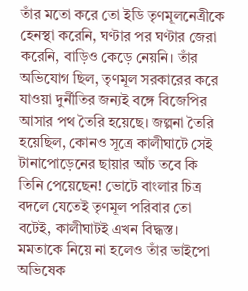তাঁর মতো করে তো ইডি তৃণমূলনেত্রীকে হেনস্থা করেনি, ঘণ্টার পর ঘণ্টার জেরা করেনি, বাড়িও কেড়ে নেয়নি। তাঁর অভিযোগ ছিল, তৃণমূল সরকারের করে যাওয়া দুর্নীতির জন্যই বঙ্গে বিজেপির আসার পথ তৈরি হয়েছে। জল্পনা তৈরি হয়েছিল, কোনও সূত্রে কালীঘাটে সেই টানাপোড়েনের ছায়ার আঁচ তবে কি তিনি পেয়েছেন! ভোটে বাংলার চিত্র বদলে যেতেই তৃণমূল পরিবার তো বটেই, কালীঘাটই এখন বিদ্ধস্ত। মমতাকে নিয়ে না হলেও তাঁর ভাইপো অভিষেক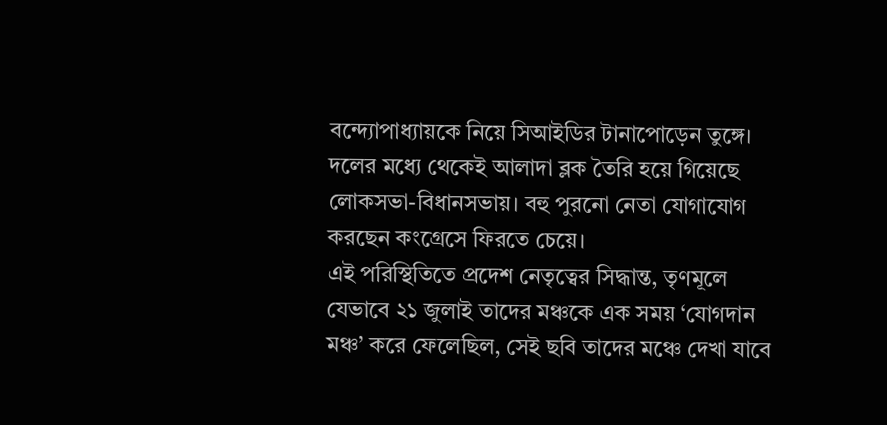বন্দ্যোপাধ্যায়কে নিয়ে সিআইডির টানাপোড়েন তুঙ্গে। দলের মধ্যে থেকেই আলাদা ব্লক তৈরি হয়ে গিয়েছে লোকসভা-বিধানসভায়। বহু পুরনো নেতা যোগাযোগ করছেন কংগ্রেসে ফিরতে চেয়ে।
এই পরিস্থিতিতে প্রদেশ নেতৃত্বের সিদ্ধান্ত, তৃণমূলে যেভাবে ২১ জুলাই তাদের মঞ্চকে এক সময় ‘যোগদান মঞ্চ’ করে ফেলেছিল, সেই ছবি তাদের মঞ্চে দেখা যাবে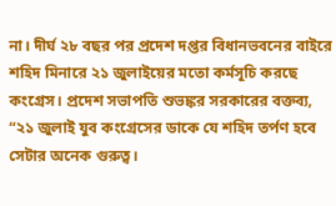না। দীর্ঘ ২৮ বছর পর প্রদেশ দপ্তর বিধানভবনের বাইরে শহিদ মিনারে ২১ জুলাইয়ের মতো কর্মসূচি করছে কংগ্রেস। প্রদেশ সভাপতি শুভঙ্কর সরকারের বক্তব্য, “২১ জুলাই যুব কংগ্রেসের ডাকে যে শহিদ তর্পণ হবে সেটার অনেক গুরুত্ব।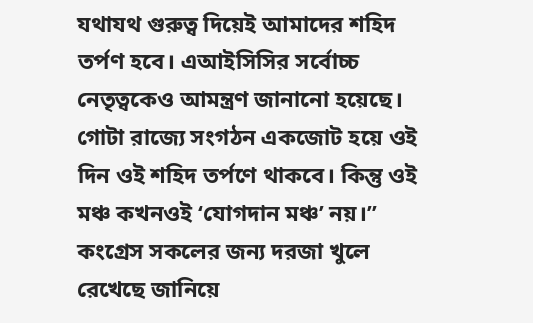যথাযথ গুরুত্ব দিয়েই আমাদের শহিদ তর্পণ হবে। এআইসিসির সর্বোচ্চ নেতৃত্বকেও আমন্ত্রণ জানানো হয়েছে। গোটা রাজ্যে সংগঠন একজোট হয়ে ওই দিন ওই শহিদ তর্পণে থাকবে। কিন্তু ওই মঞ্চ কখনওই ‘যোগদান মঞ্চ’ নয়।” কংগ্রেস সকলের জন্য দরজা খুলে রেখেছে জানিয়ে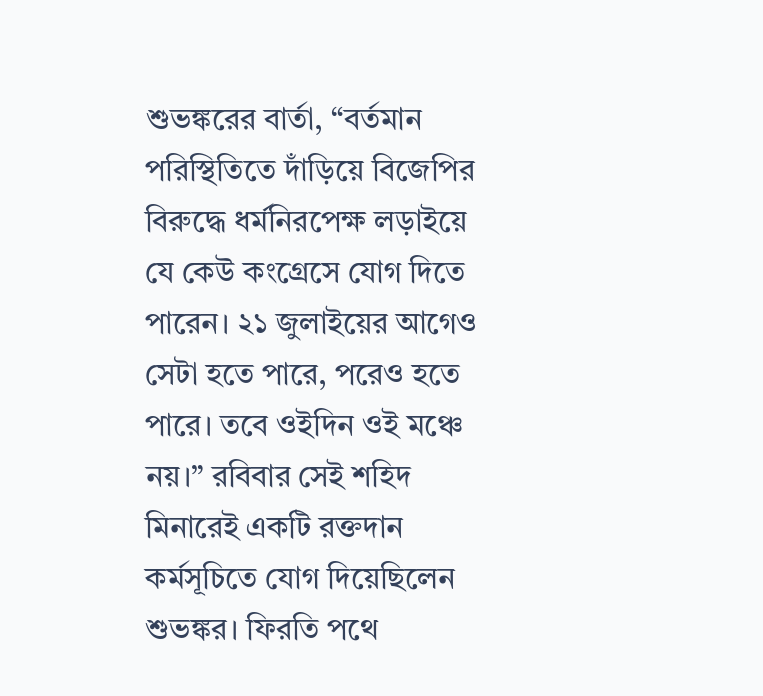শুভঙ্করের বার্তা, “বর্তমান পরিস্থিতিতে দাঁড়িয়ে বিজেপির বিরুদ্ধে ধর্মনিরপেক্ষ লড়াইয়ে যে কেউ কংগ্রেসে যোগ দিতে পারেন। ২১ জুলাইয়ের আগেও সেটা হতে পারে, পরেও হতে পারে। তবে ওইদিন ওই মঞ্চে নয়।” রবিবার সেই শহিদ মিনারেই একটি রক্তদান কর্মসূচিতে যোগ দিয়েছিলেন শুভঙ্কর। ফিরতি পথে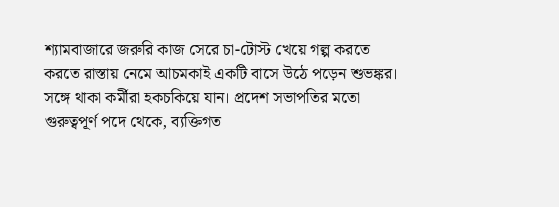শ্যামবাজারে জরুরি কাজ সেরে চা-টোস্ট খেয়ে গল্প করতে করতে রাস্তায় নেমে আচমকাই একটি বাসে উঠে পড়েন শুভঙ্কর। সঙ্গে থাকা কর্মীরা হকচকিয়ে যান। প্রদেশ সভাপতির মতো গুরুত্বপূর্ণ পদে থেকে, ব্যক্তিগত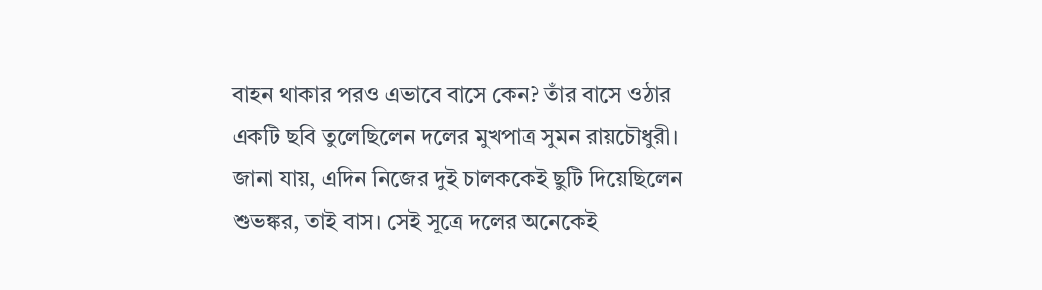বাহন থাকার পরও এভাবে বাসে কেন? তাঁর বাসে ওঠার একটি ছবি তুলেছিলেন দলের মুখপাত্র সুমন রায়চৌধুরী। জানা যায়, এদিন নিজের দুই চালককেই ছুটি দিয়েছিলেন শুভঙ্কর, তাই বাস। সেই সূত্রে দলের অনেকেই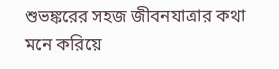শুভঙ্করের সহজ জীবনযাত্রার কথা মনে করিয়ে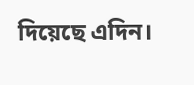দিয়েছে এদিন।